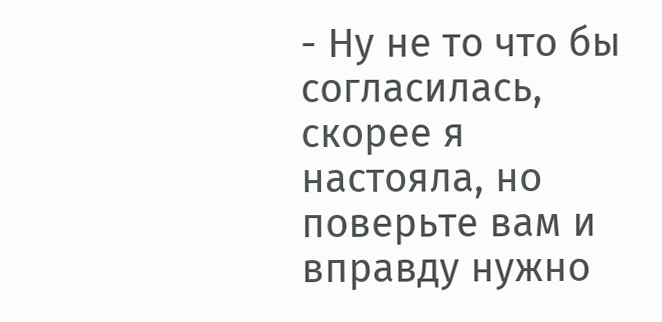- Ну не то что бы согласилась, скорее я настояла, но поверьте вам и вправду нужно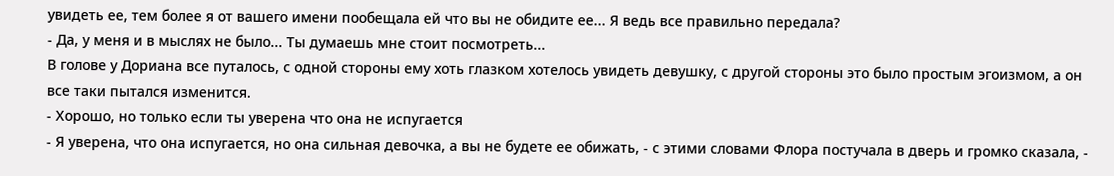увидеть ее, тем более я от вашего имени пообещала ей что вы не обидите ее... Я ведь все правильно передала?
- Да, у меня и в мыслях не было... Ты думаешь мне стоит посмотреть...
В голове у Дориана все путалось, с одной стороны ему хоть глазком хотелось увидеть девушку, с другой стороны это было простым эгоизмом, а он все таки пытался изменится.
- Хорошо, но только если ты уверена что она не испугается
- Я уверена, что она испугается, но она сильная девочка, а вы не будете ее обижать, - с этими словами Флора постучала в дверь и громко сказала, -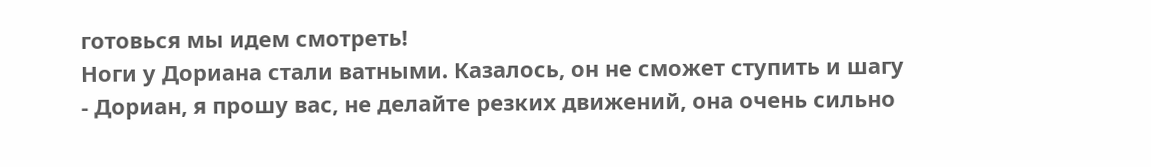готовься мы идем смотреть!
Ноги у Дориана стали ватными. Казалось, он не сможет ступить и шагу
- Дориан, я прошу вас, не делайте резких движений, она очень сильно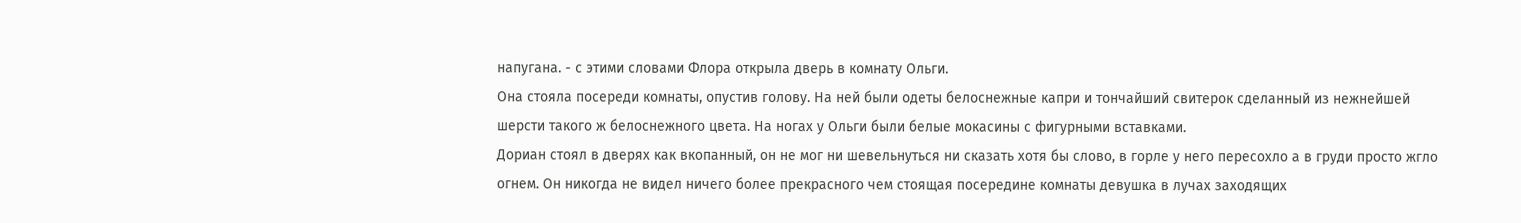напугана. - с этими словами Флора открыла дверь в комнату Ольги.
Она стояла посереди комнаты, опустив голову. На ней были одеты белоснежные капри и тончайший свитерок сделанный из нежнейшей шерсти такого ж белоснежного цвета. На ногах у Ольги были белые мокасины с фигурными вставками.
Дориан стоял в дверях как вкопанный, он не мог ни шевельнуться ни сказать хотя бы слово, в горле у него пересохло а в груди просто жгло огнем. Он никогда не видел ничего более прекрасного чем стоящая посередине комнаты девушка в лучах заходящих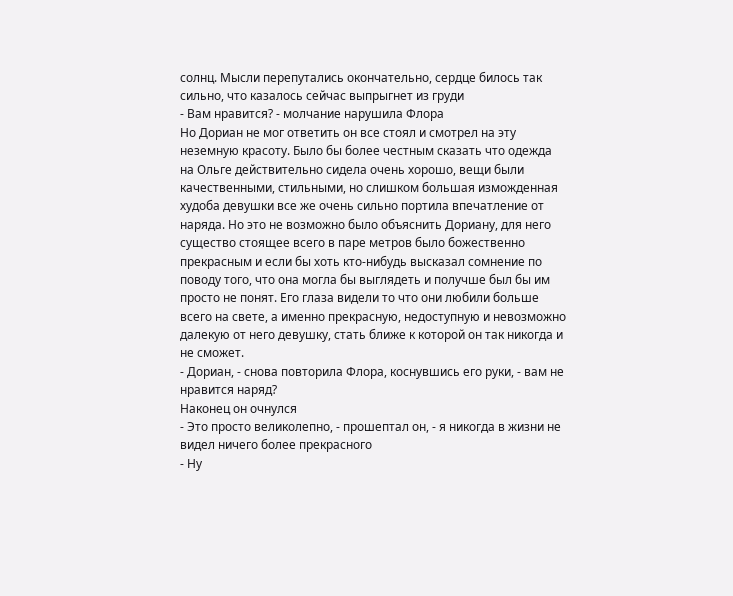солнц. Мысли перепутались окончательно, сердце билось так сильно, что казалось сейчас выпрыгнет из груди
- Вам нравится? - молчание нарушила Флора
Но Дориан не мог ответить он все стоял и смотрел на эту неземную красоту. Было бы более честным сказать что одежда на Ольге действительно сидела очень хорошо, вещи были качественными, стильными, но слишком большая изможденная худоба девушки все же очень сильно портила впечатление от наряда. Но это не возможно было объяснить Дориану, для него существо стоящее всего в паре метров было божественно прекрасным и если бы хоть кто-нибудь высказал сомнение по поводу того, что она могла бы выглядеть и получше был бы им просто не понят. Его глаза видели то что они любили больше всего на свете, а именно прекрасную, недоступную и невозможно далекую от него девушку, стать ближе к которой он так никогда и не сможет.
- Дориан, - снова повторила Флора, коснувшись его руки, - вам не нравится наряд?
Наконец он очнулся
- Это просто великолепно, - прошептал он, - я никогда в жизни не видел ничего более прекрасного
- Ну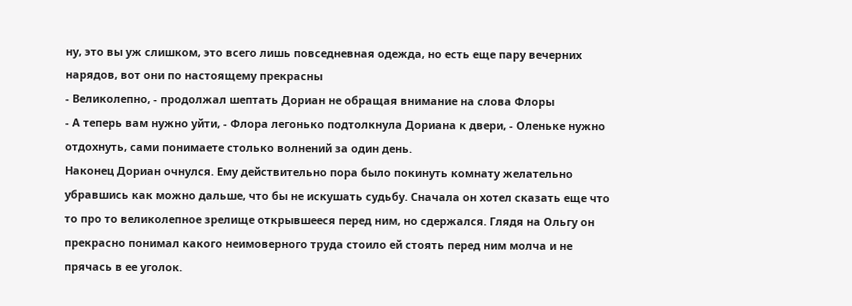ну, это вы уж слишком, это всего лишь повседневная одежда, но есть еще пару вечерних нарядов, вот они по настоящему прекрасны
- Великолепно, - продолжал шептать Дориан не обращая внимание на слова Флоры
- А теперь вам нужно уйти, - Флора легонько подтолкнула Дориана к двери, - Оленьке нужно отдохнуть, сами понимаете столько волнений за один день.
Наконец Дориан очнулся. Ему действительно пора было покинуть комнату желательно убравшись как можно дальше, что бы не искушать судьбу. Сначала он хотел сказать еще что то про то великолепное зрелище открывшееся перед ним, но сдержался. Глядя на Ольгу он прекрасно понимал какого неимоверного труда стоило ей стоять перед ним молча и не прячась в ее уголок.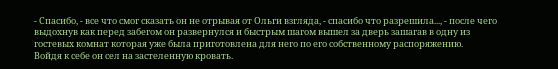- Спасибо, - все что смог сказать он не отрывая от Ольги взгляда, - спасибо что разрешила..., - после чего выдохнув как перед забегом он развернулся и быстрым шагом вышел за дверь зашагав в одну из гостевых комнат которая уже была приготовлена для него по его собственному распоряжению.
Войдя к себе он сел на застеленную кровать.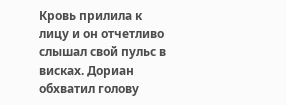Кровь прилила к лицу и он отчетливо слышал свой пульс в висках. Дориан обхватил голову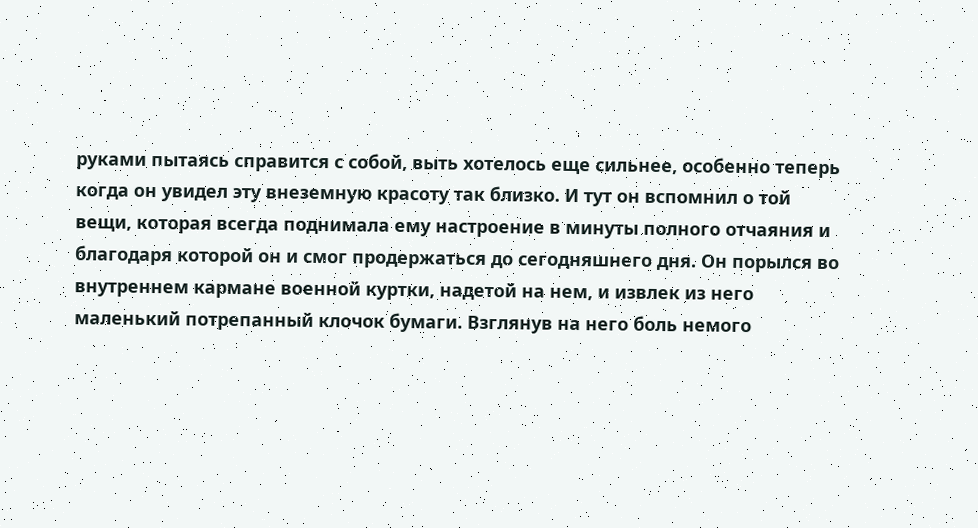руками пытаясь справится с собой, выть хотелось еще сильнее, особенно теперь когда он увидел эту внеземную красоту так близко. И тут он вспомнил о той вещи, которая всегда поднимала ему настроение в минуты полного отчаяния и благодаря которой он и смог продержаться до сегодняшнего дня. Он порылся во внутреннем кармане военной куртки, надетой на нем, и извлек из него маленький потрепанный клочок бумаги. Взглянув на него боль немого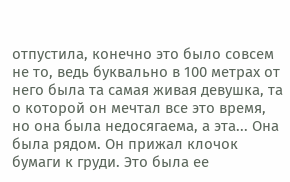отпустила, конечно это было совсем не то, ведь буквально в 100 метрах от него была та самая живая девушка, та о которой он мечтал все это время, но она была недосягаема, а эта... Она была рядом. Он прижал клочок бумаги к груди. Это была ее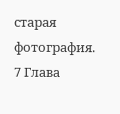старая фотография.
7 Глава